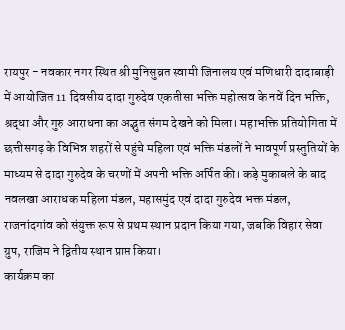रायपुर - नवकार नगर स्थित श्री मुनिसुव्रत स्वामी जिनालय एवं मणिधारी दादाबाड़ी में आयोजित 11 दिवसीय दादा गुरुदेव एकतीसा भक्ति महोत्सव के नवें दिन भक्ति, श्रद्धा और गुरु आराधना का अद्भुत संगम देखने को मिला। महाभक्ति प्रतियोगिता में छत्तीसगढ़ के विभिन्न शहरों से पहुंचे महिला एवं भक्ति मंडलों ने भावपूर्ण प्रस्तुतियों के माध्यम से दादा गुरुदेव के चरणों में अपनी भक्ति अर्पित की। कड़े मुकाबले के बाद नवलखा आराधक महिला मंडल, महासमुंद एवं दादा गुरुदेव भक्त मंडल, राजनांदगांव को संयुक्त रूप से प्रथम स्थान प्रदान किया गया, जबकि विहार सेवा ग्रुप, राजिम ने द्वितीय स्थान प्राप्त किया।
कार्यक्रम का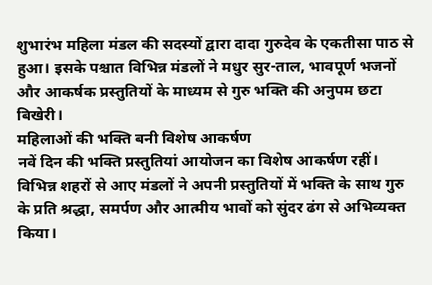शुभारंभ महिला मंडल की सदस्यों द्वारा दादा गुरुदेव के एकतीसा पाठ से हुआ। इसके पश्चात विभिन्न मंडलों ने मधुर सुर-ताल, भावपूर्ण भजनों और आकर्षक प्रस्तुतियों के माध्यम से गुरु भक्ति की अनुपम छटा बिखेरी।
महिलाओं की भक्ति बनी विशेष आकर्षण
नवें दिन की भक्ति प्रस्तुतियां आयोजन का विशेष आकर्षण रहीं। विभिन्न शहरों से आए मंडलों ने अपनी प्रस्तुतियों में भक्ति के साथ गुरु के प्रति श्रद्धा, समर्पण और आत्मीय भावों को सुंदर ढंग से अभिव्यक्त किया।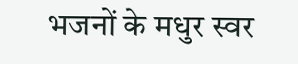भजनों के मधुर स्वर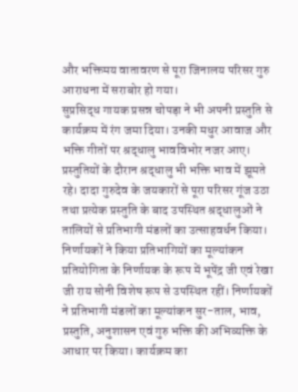और भक्तिमय वातावरण से पूरा जिनालय परिसर गुरु आराधना में सराबोर हो गया।
सुप्रसिद्ध गायक प्रसन्न चोपड़ा ने भी अपनी प्रस्तुति से कार्यक्रम में रंग जमा दिया। उनकी मधुर आवाज और भक्ति गीतों पर श्रद्धालु भावविभोर नजर आए। प्रस्तुतियों के दौरान श्रद्धालु भी भक्ति भाव में झूमते रहे। दादा गुरुदेव के जयकारों से पूरा परिसर गूंज उठा तथा प्रत्येक प्रस्तुति के बाद उपस्थित श्रद्धालुओं ने तालियों से प्रतिभागी मंडलों का उत्साहवर्धन किया।
निर्णायकों ने किया प्रतिभागियों का मूल्यांकन
प्रतियोगिता के निर्णायक के रूप में भूपेंद्र जी एवं रेखा जी राय सोनी विशेष रूप से उपस्थित रहीं। निर्णायकों ने प्रतिभागी मंडलों का मूल्यांकन सुर-ताल, भाव, प्रस्तुति, अनुशासन एवं गुरु भक्ति की अभिव्यक्ति के आधार पर किया। कार्यक्रम का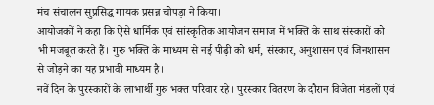मंच संचालन सुप्रसिद्ध गायक प्रसन्न चोपड़ा ने किया।
आयोजकों ने कहा कि ऐसे धार्मिक एवं सांस्कृतिक आयोजन समाज में भक्ति के साथ संस्कारों को भी मजबूत करते हैं। गुरु भक्ति के माध्यम से नई पीढ़ी को धर्म, संस्कार, अनुशासन एवं जिनशासन से जोड़ने का यह प्रभावी माध्यम है।
नवें दिन के पुरस्कारों के लाभार्थी गुरु भक्त परिवार रहे। पुरस्कार वितरण के दौरान विजेता मंडलों एवं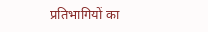प्रतिभागियों का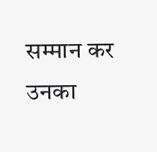सम्मान कर उनका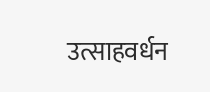उत्साहवर्धन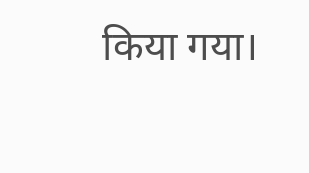किया गया।